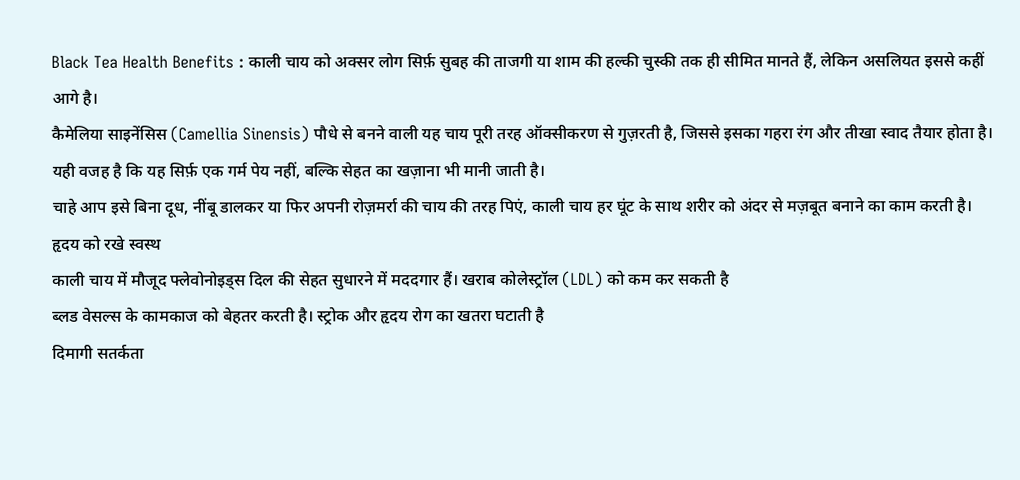Black Tea Health Benefits : काली चाय को अक्सर लोग सिर्फ़ सुबह की ताजगी या शाम की हल्की चुस्की तक ही सीमित मानते हैं, लेकिन असलियत इससे कहीं आगे है।
कैमेलिया साइनेंसिस (Camellia Sinensis) पौधे से बनने वाली यह चाय पूरी तरह ऑक्सीकरण से गुज़रती है, जिससे इसका गहरा रंग और तीखा स्वाद तैयार होता है।
यही वजह है कि यह सिर्फ़ एक गर्म पेय नहीं, बल्कि सेहत का खज़ाना भी मानी जाती है।
चाहे आप इसे बिना दूध, नींबू डालकर या फिर अपनी रोज़मर्रा की चाय की तरह पिएं, काली चाय हर घूंट के साथ शरीर को अंदर से मज़बूत बनाने का काम करती है।
हृदय को रखे स्वस्थ
काली चाय में मौजूद फ्लेवोनोइड्स दिल की सेहत सुधारने में मददगार हैं। खराब कोलेस्ट्रॉल (LDL) को कम कर सकती है
ब्लड वेसल्स के कामकाज को बेहतर करती है। स्ट्रोक और हृदय रोग का खतरा घटाती है
दिमागी सतर्कता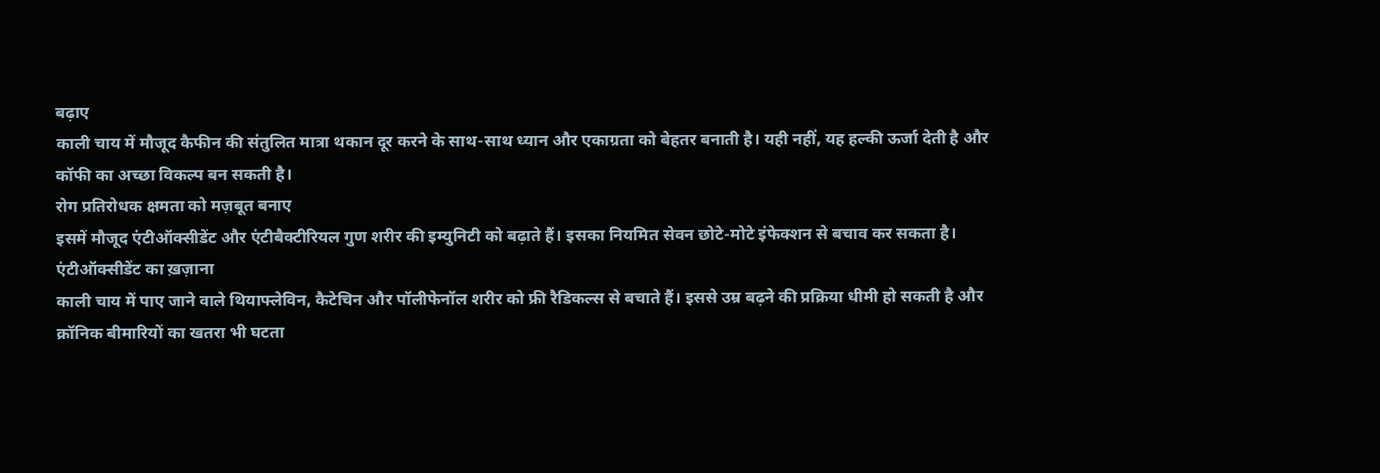बढ़ाए
काली चाय में मौजूद कैफीन की संतुलित मात्रा थकान दूर करने के साथ-साथ ध्यान और एकाग्रता को बेहतर बनाती है। यही नहीं, यह हल्की ऊर्जा देती है और कॉफी का अच्छा विकल्प बन सकती है।
रोग प्रतिरोधक क्षमता को मज़बूत बनाए
इसमें मौजूद एंटीऑक्सीडेंट और एंटीबैक्टीरियल गुण शरीर की इम्युनिटी को बढ़ाते हैं। इसका नियमित सेवन छोटे-मोटे इंफेक्शन से बचाव कर सकता है।
एंटीऑक्सीडेंट का ख़ज़ाना
काली चाय में पाए जाने वाले थियाफ्लेविन, कैटेचिन और पॉलीफेनॉल शरीर को फ्री रैडिकल्स से बचाते हैं। इससे उम्र बढ़ने की प्रक्रिया धीमी हो सकती है और क्रॉनिक बीमारियों का खतरा भी घटता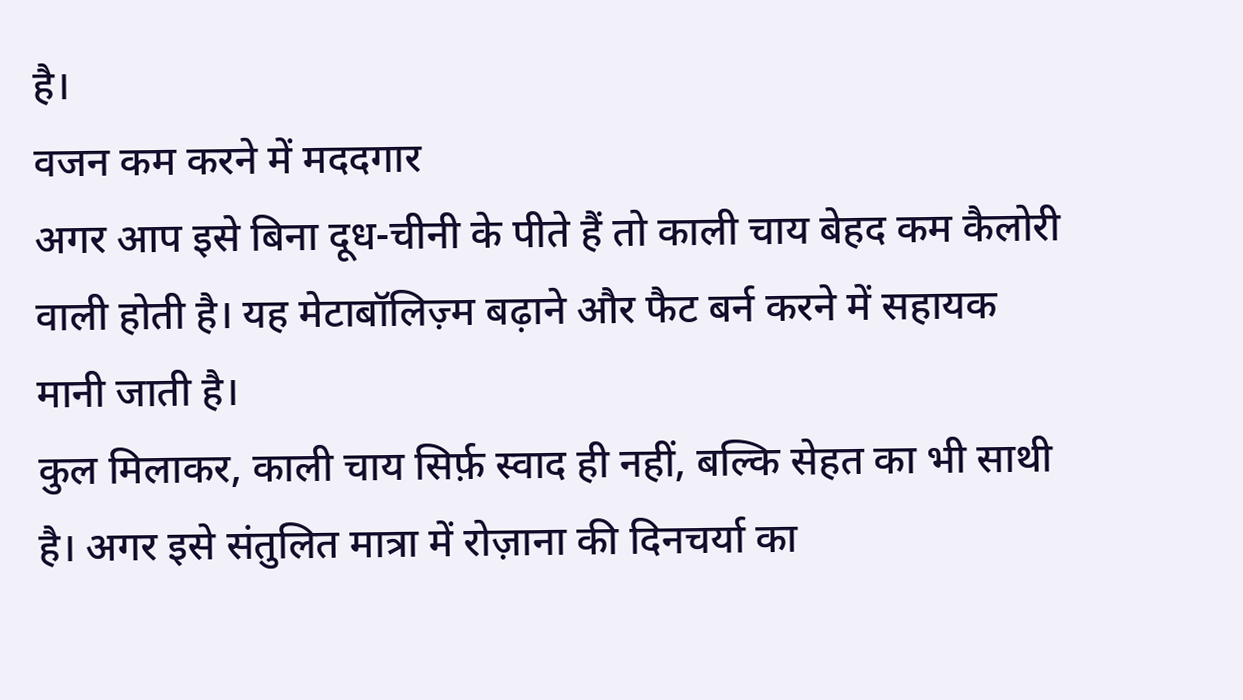है।
वजन कम करने में मददगार
अगर आप इसे बिना दूध-चीनी के पीते हैं तो काली चाय बेहद कम कैलोरी वाली होती है। यह मेटाबॉलिज़्म बढ़ाने और फैट बर्न करने में सहायक मानी जाती है।
कुल मिलाकर, काली चाय सिर्फ़ स्वाद ही नहीं, बल्कि सेहत का भी साथी है। अगर इसे संतुलित मात्रा में रोज़ाना की दिनचर्या का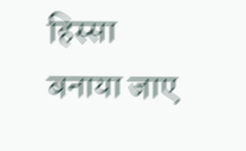हिस्सा बनाया जाए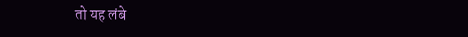तो यह लंबे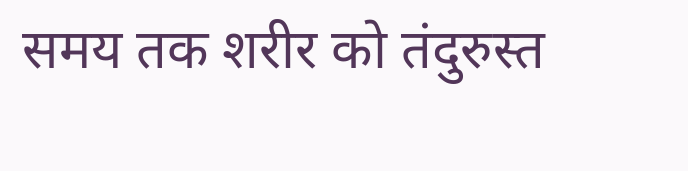समय तक शरीर को तंदुरुस्त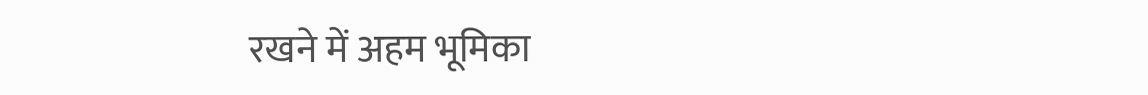रखने में अहम भूमिका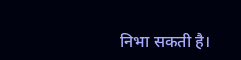निभा सकती है।